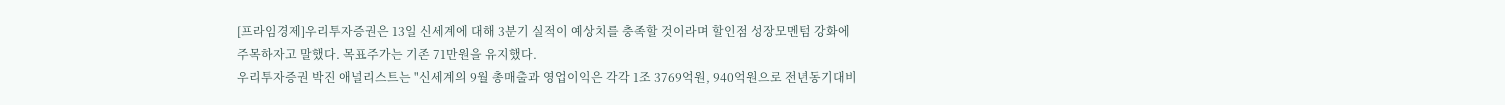[프라임경제]우리투자증권은 13일 신세계에 대해 3분기 실적이 예상치를 충족할 것이라며 할인점 성장모멘텀 강화에 주목하자고 말했다. 목표주가는 기존 71만원을 유지했다.
우리투자증권 박진 애널리스트는 "신세계의 9월 총매출과 영업이익은 각각 1조 3769억원, 940억원으로 전년동기대비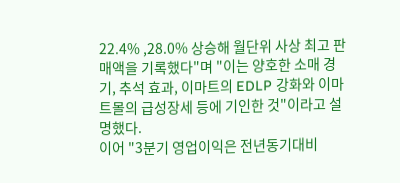22.4% ,28.0% 상승해 월단위 사상 최고 판매액을 기록했다"며 "이는 양호한 소매 경기, 추석 효과, 이마트의 EDLP 강화와 이마트몰의 급성장세 등에 기인한 것"이라고 설명했다.
이어 "3분기 영업이익은 전년동기대비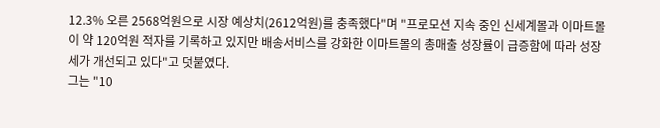12.3% 오른 2568억원으로 시장 예상치(2612억원)를 충족했다"며 "프로모션 지속 중인 신세계몰과 이마트몰이 약 120억원 적자를 기록하고 있지만 배송서비스를 강화한 이마트몰의 총매출 성장률이 급증함에 따라 성장세가 개선되고 있다"고 덧붙였다.
그는 "10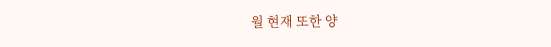월 현재 또한 양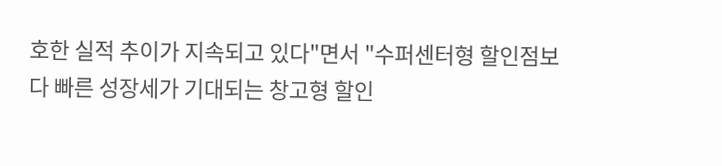호한 실적 추이가 지속되고 있다"면서 "수퍼센터형 할인점보다 빠른 성장세가 기대되는 창고형 할인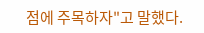점에 주목하자"고 말했다.